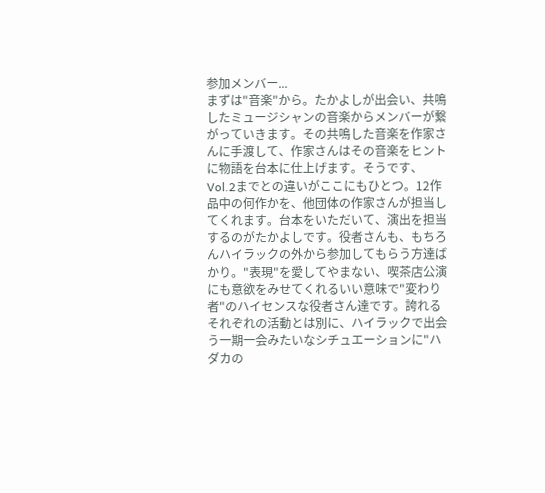参加メンバー...
まずは"音楽"から。たかよしが出会い、共鳴したミュージシャンの音楽からメンバーが繋がっていきます。その共鳴した音楽を作家さんに手渡して、作家さんはその音楽をヒントに物語を台本に仕上げます。そうです、Vol.2までとの違いがここにもひとつ。12作品中の何作かを、他団体の作家さんが担当してくれます。台本をいただいて、演出を担当するのがたかよしです。役者さんも、もちろんハイラックの外から参加してもらう方達ばかり。"表現"を愛してやまない、喫茶店公演にも意欲をみせてくれるいい意味で"変わり者"のハイセンスな役者さん達です。誇れるそれぞれの活動とは別に、ハイラックで出会う一期一会みたいなシチュエーションに"ハダカの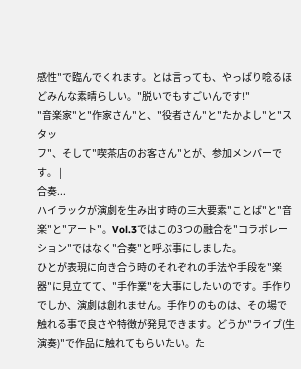感性"で臨んでくれます。とは言っても、やっぱり唸るほどみんな素晴らしい。"脱いでもすごいんです!"
"音楽家"と"作家さん"と、"役者さん"と"たかよし"と"スタッ
フ"、そして"喫茶店のお客さん"とが、参加メンバーです。 |
合奏...
ハイラックが演劇を生み出す時の三大要素"ことば"と"音楽"と"アート"。Vol.3ではこの3つの融合を"コラボレーション"ではなく"合奏"と呼ぶ事にしました。
ひとが表現に向き合う時のそれぞれの手法や手段を"楽器"に見立てて、"手作業"を大事にしたいのです。手作りでしか、演劇は創れません。手作りのものは、その場で触れる事で良さや特徴が発見できます。どうか"ライブ(生演奏)"で作品に触れてもらいたい。た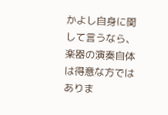かよし自身に関して言うなら、楽器の演奏自体は得意な方ではありま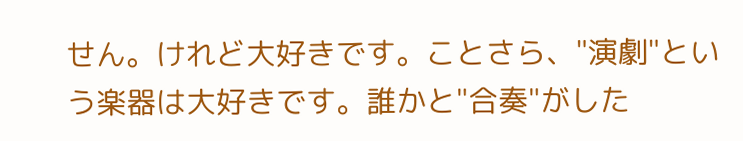せん。けれど大好きです。ことさら、"演劇"という楽器は大好きです。誰かと"合奏"がした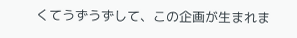くてうずうずして、この企画が生まれま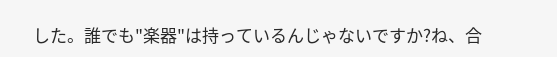した。誰でも"楽器"は持っているんじゃないですか?ね、合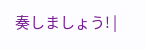奏しましょう! |